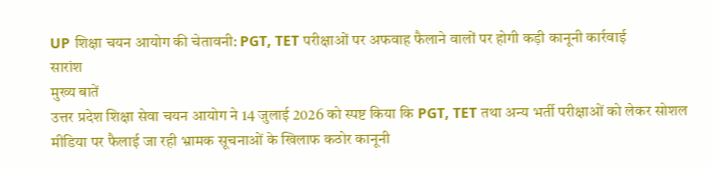UP शिक्षा चयन आयोग की चेतावनी: PGT, TET परीक्षाओं पर अफवाह फैलाने वालों पर होगी कड़ी कानूनी कार्रवाई
सारांश
मुख्य बातें
उत्तर प्रदेश शिक्षा सेवा चयन आयोग ने 14 जुलाई 2026 को स्पष्ट किया कि PGT, TET तथा अन्य भर्ती परीक्षाओं को लेकर सोशल मीडिया पर फैलाई जा रही भ्रामक सूचनाओं के खिलाफ कठोर कानूनी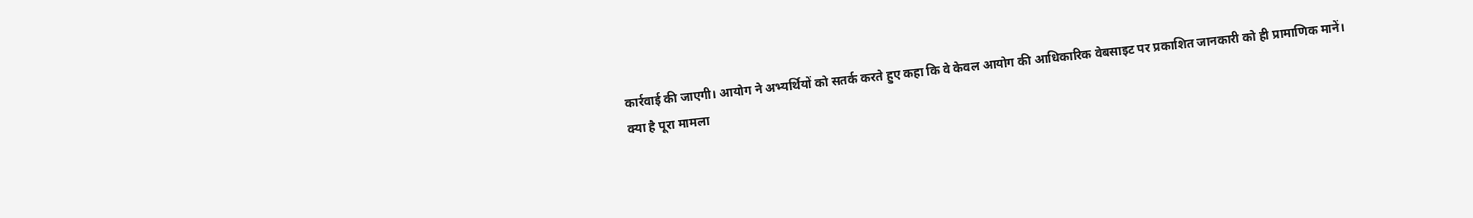कार्रवाई की जाएगी। आयोग ने अभ्यर्थियों को सतर्क करते हुए कहा कि वे केवल आयोग की आधिकारिक वेबसाइट पर प्रकाशित जानकारी को ही प्रामाणिक मानें।
क्या है पूरा मामला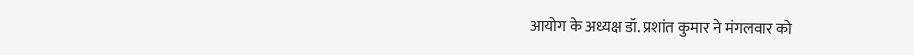आयोग के अध्यक्ष डॉ. प्रशांत कुमार ने मंगलवार को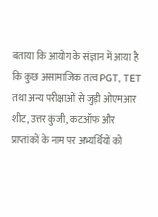बताया कि आयोग के संज्ञान में आया है कि कुछ असामाजिक तत्व PGT, TET तथा अन्य परीक्षाओं से जुड़ी ओएमआर शीट, उत्तर कुंजी, कटऑफ और प्राप्तांकों के नाम पर अभ्यर्थियों को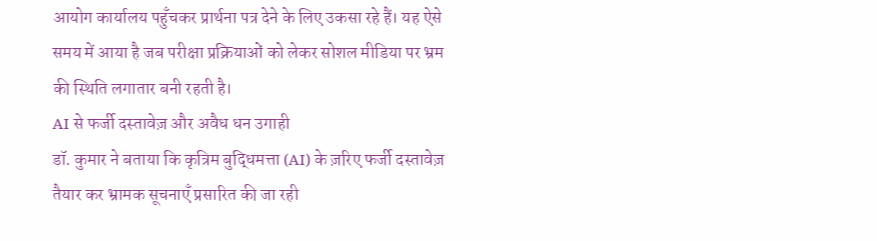आयोग कार्यालय पहुँचकर प्रार्थना पत्र देने के लिए उकसा रहे हैं। यह ऐसे समय में आया है जब परीक्षा प्रक्रियाओं को लेकर सोशल मीडिया पर भ्रम की स्थिति लगातार बनी रहती है।
AI से फर्जी दस्तावेज़ और अवैध धन उगाही
डॉ. कुमार ने बताया कि कृत्रिम बुद्धिमत्ता (AI) के ज़रिए फर्जी दस्तावेज़ तैयार कर भ्रामक सूचनाएँ प्रसारित की जा रही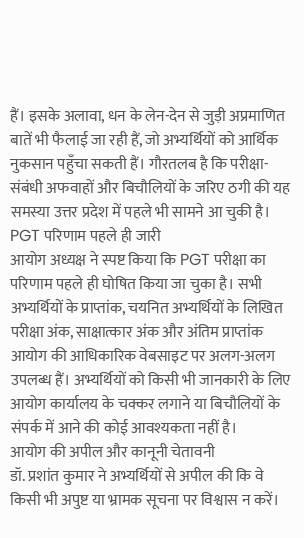हैं। इसके अलावा, धन के लेन-देन से जुड़ी अप्रमाणित बातें भी फैलाई जा रही हैं, जो अभ्यर्थियों को आर्थिक नुकसान पहुँचा सकती हैं। गौरतलब है कि परीक्षा-संबंधी अफवाहों और बिचौलियों के जरिए ठगी की यह समस्या उत्तर प्रदेश में पहले भी सामने आ चुकी है।
PGT परिणाम पहले ही जारी
आयोग अध्यक्ष ने स्पष्ट किया कि PGT परीक्षा का परिणाम पहले ही घोषित किया जा चुका है। सभी अभ्यर्थियों के प्राप्तांक, चयनित अभ्यर्थियों के लिखित परीक्षा अंक, साक्षात्कार अंक और अंतिम प्राप्तांक आयोग की आधिकारिक वेबसाइट पर अलग-अलग उपलब्ध हैं। अभ्यर्थियों को किसी भी जानकारी के लिए आयोग कार्यालय के चक्कर लगाने या बिचौलियों के संपर्क में आने की कोई आवश्यकता नहीं है।
आयोग की अपील और कानूनी चेतावनी
डॉ. प्रशांत कुमार ने अभ्यर्थियों से अपील की कि वे किसी भी अपुष्ट या भ्रामक सूचना पर विश्वास न करें।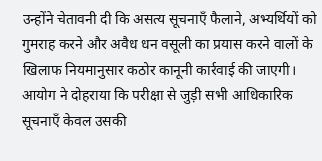उन्होंने चेतावनी दी कि असत्य सूचनाएँ फैलाने, अभ्यर्थियों को गुमराह करने और अवैध धन वसूली का प्रयास करने वालों के खिलाफ नियमानुसार कठोर कानूनी कार्रवाई की जाएगी। आयोग ने दोहराया कि परीक्षा से जुड़ी सभी आधिकारिक सूचनाएँ केवल उसकी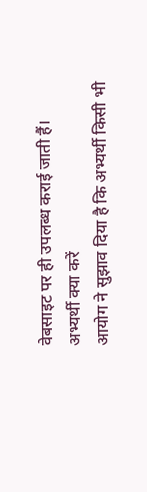वेबसाइट पर ही उपलब्ध कराई जाती हैं।
अभ्यर्थी क्या करें
आयोग ने सुझाव दिया है कि अभ्यर्थी किसी भी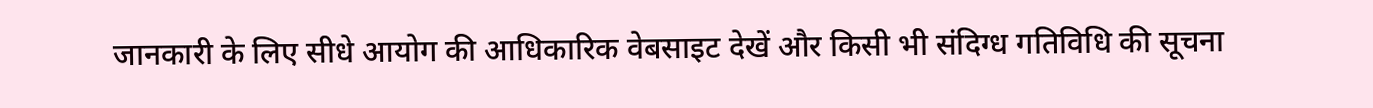जानकारी के लिए सीधे आयोग की आधिकारिक वेबसाइट देखें और किसी भी संदिग्ध गतिविधि की सूचना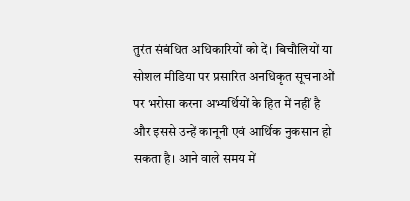तुरंत संबंधित अधिकारियों को दें। बिचौलियों या सोशल मीडिया पर प्रसारित अनधिकृत सूचनाओं पर भरोसा करना अभ्यर्थियों के हित में नहीं है और इससे उन्हें कानूनी एवं आर्थिक नुकसान हो सकता है। आने वाले समय में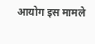आयोग इस मामले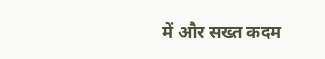में और सख्त कदम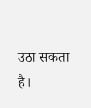उठा सकता है।